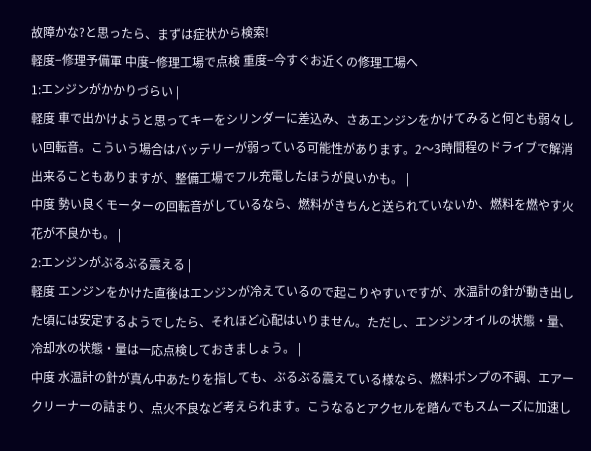故障かな?と思ったら、まずは症状から検索!
軽度−修理予備軍 中度−修理工場で点検 重度−今すぐお近くの修理工場へ
1:エンジンがかかりづらい |
軽度 車で出かけようと思ってキーをシリンダーに差込み、さあエンジンをかけてみると何とも弱々しい回転音。こういう場合はバッテリーが弱っている可能性があります。2〜3時間程のドライブで解消出来ることもありますが、整備工場でフル充電したほうが良いかも。 |
中度 勢い良くモーターの回転音がしているなら、燃料がきちんと送られていないか、燃料を燃やす火花が不良かも。 |
2:エンジンがぶるぶる震える |
軽度 エンジンをかけた直後はエンジンが冷えているので起こりやすいですが、水温計の針が動き出した頃には安定するようでしたら、それほど心配はいりません。ただし、エンジンオイルの状態・量、冷却水の状態・量は一応点検しておきましょう。 |
中度 水温計の針が真ん中あたりを指しても、ぶるぶる震えている様なら、燃料ポンプの不調、エアークリーナーの詰まり、点火不良など考えられます。こうなるとアクセルを踏んでもスムーズに加速し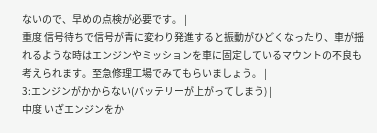ないので、早めの点検が必要です。 |
重度 信号待ちで信号が青に変わり発進すると振動がひどくなったり、車が揺れるような時はエンジンやミッションを車に固定しているマウントの不良も考えられます。至急修理工場でみてもらいましょう。 |
3:エンジンがかからない(バッテリーが上がってしまう) |
中度 いざエンジンをか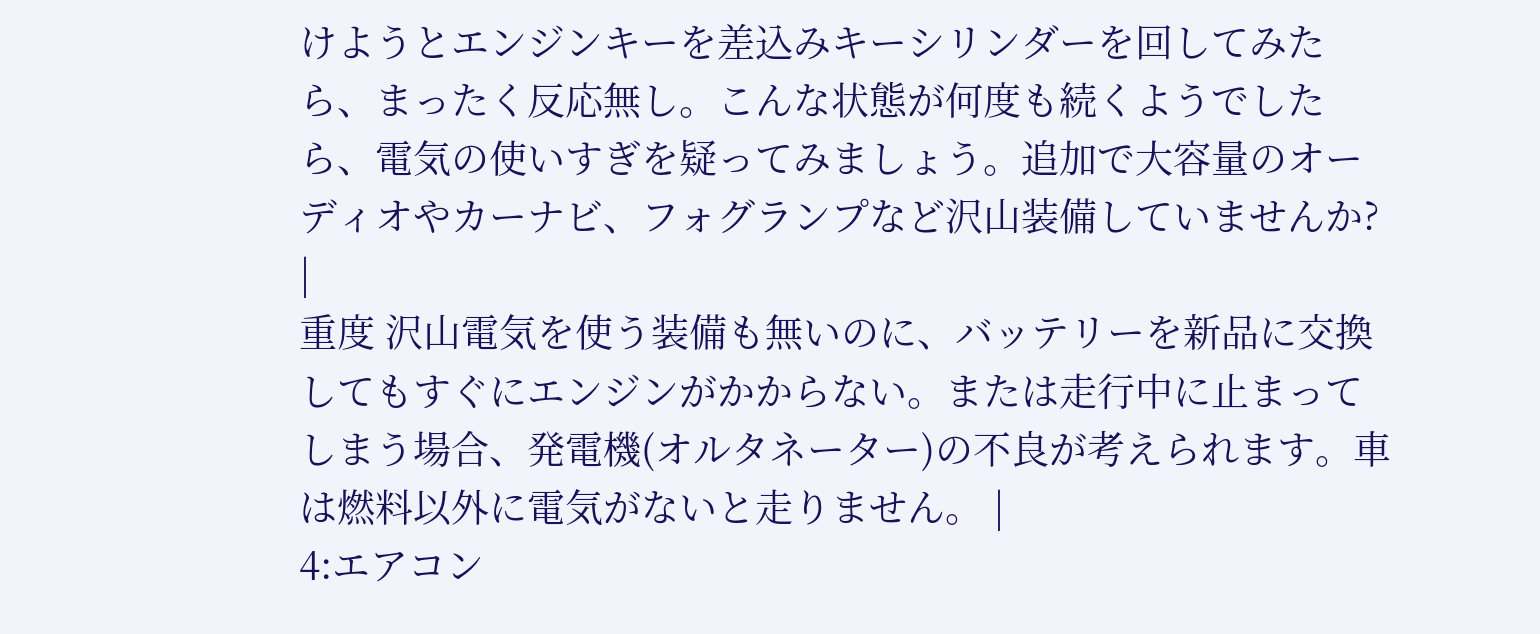けようとエンジンキーを差込みキーシリンダーを回してみたら、まったく反応無し。こんな状態が何度も続くようでしたら、電気の使いすぎを疑ってみましょう。追加で大容量のオーディオやカーナビ、フォグランプなど沢山装備していませんか? |
重度 沢山電気を使う装備も無いのに、バッテリーを新品に交換してもすぐにエンジンがかからない。または走行中に止まってしまう場合、発電機(オルタネーター)の不良が考えられます。車は燃料以外に電気がないと走りません。 |
4:エアコン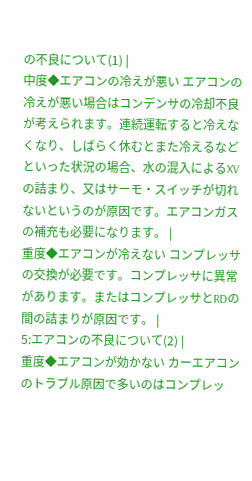の不良について(1) |
中度◆エアコンの冷えが悪い エアコンの冷えが悪い場合はコンデンサの冷却不良が考えられます。連続運転すると冷えなくなり、しばらく休むとまた冷えるなどといった状況の場合、水の混入によるXVの詰まり、又はサーモ・スイッチが切れないというのが原因です。エアコンガスの補充も必要になります。 |
重度◆エアコンが冷えない コンプレッサの交換が必要です。コンプレッサに異常があります。またはコンプレッサとRDの間の詰まりが原因です。 |
5:エアコンの不良について(2) |
重度◆エアコンが効かない カーエアコンのトラブル原因で多いのはコンプレッ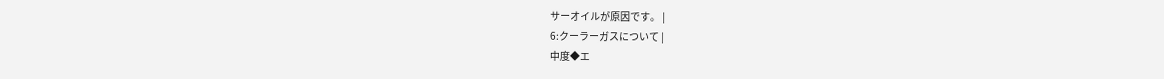サーオイルが原因です。 |
6:クーラーガスについて |
中度◆エ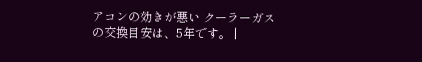アコンの効きが悪い クーラーガスの交換目安は、5年です。 |